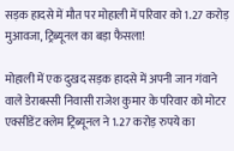सड़क हादसे में मौत पर मोहाली में परिवार को 1.27 करोड़ मुआवजा, ट्रिब्यूनल का बड़ा फैसला!

मोहाली में एक दुखद सड़क हादसे में अपनी जान गंवाने वाले डेराबस्सी निवासी राजेश कुमार के परिवार को मोटर एक्सीडेंट क्लेम ट्रिब्यूनल ने 1.27 करोड़ रुपये का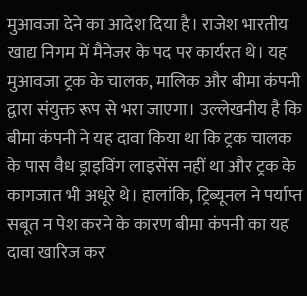मुआवजा देने का आदेश दिया है। राजेश भारतीय खाद्य निगम में मैनेजर के पद पर कार्यरत थे। यह मुआवजा ट्रक के चालक, मालिक और बीमा कंपनी द्वारा संयुक्त रूप से भरा जाएगा। उल्लेखनीय है कि बीमा कंपनी ने यह दावा किया था कि ट्रक चालक के पास वैध ड्राइविंग लाइसेंस नहीं था और ट्रक के कागजात भी अधूरे थे। हालांकि, ट्रिब्यूनल ने पर्याप्त सबूत न पेश करने के कारण बीमा कंपनी का यह दावा खारिज कर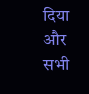दिया और सभी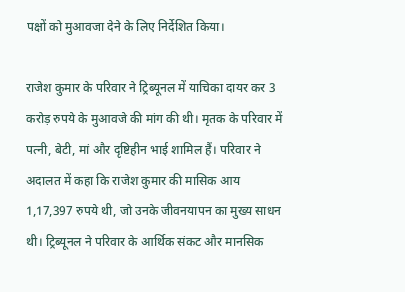पक्षों को मुआवजा देने के लिए निर्देशित किया।

राजेश कुमार के परिवार ने ट्रिब्यूनल में याचिका दायर कर 3 करोड़ रुपये के मुआवजे की मांग की थी। मृतक के परिवार में पत्नी, बेटी, मां और दृष्टिहीन भाई शामिल हैं। परिवार ने अदालत में कहा कि राजेश कुमार की मासिक आय 1,17,397 रुपये थी, जो उनके जीवनयापन का मुख्य साधन थी। ट्रिब्यूनल ने परिवार के आर्थिक संकट और मानसिक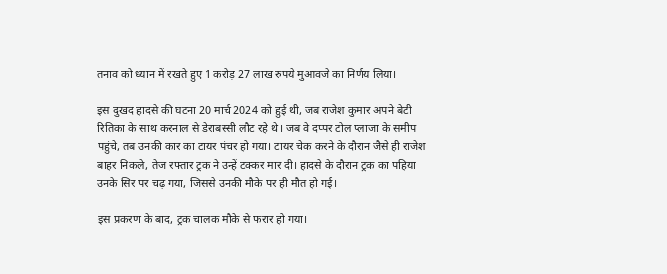तनाव को ध्यान में रखते हुए 1 करोड़ 27 लाख रुपये मुआवजे का निर्णय लिया।

इस दुखद हादसे की घटना 20 मार्च 2024 को हुई थी, जब राजेश कुमार अपने बेटी रितिका के साथ करनाल से डेराबस्सी लौट रहे थे। जब वे दप्पर टोल प्लाजा के समीप पहुंचे, तब उनकी कार का टायर पंचर हो गया। टायर चेक करने के दौरान जैसे ही राजेश बाहर निकले, तेज रफ्तार ट्रक ने उन्हें टक्कर मार दी। हादसे के दौरान ट्रक का पहिया उनके सिर पर चढ़ गया, जिससे उनकी मौके पर ही मौत हो गई।

इस प्रकरण के बाद, ट्रक चालक मौके से फरार हो गया।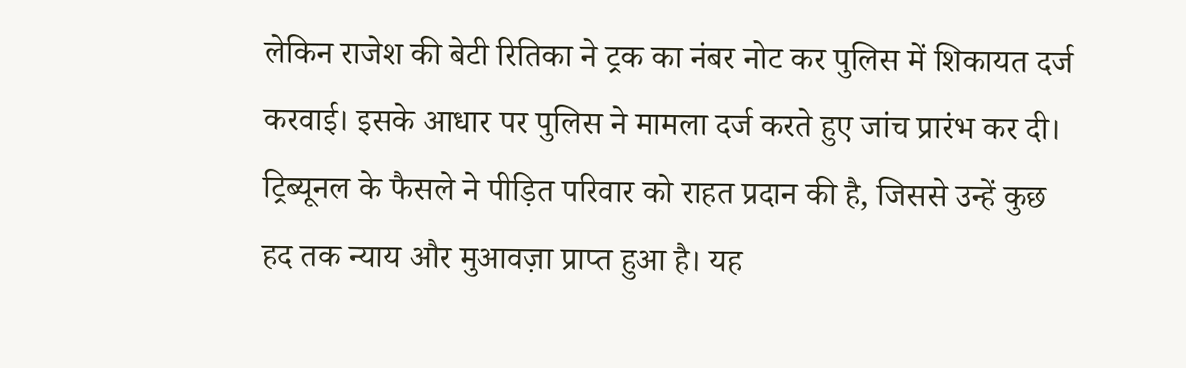लेकिन राजेश की बेटी रितिका ने ट्रक का नंबर नोट कर पुलिस में शिकायत दर्ज करवाई। इसके आधार पर पुलिस ने मामला दर्ज करते हुए जांच प्रारंभ कर दी। ट्रिब्यूनल के फैसले ने पीड़ित परिवार को राहत प्रदान की है, जिससे उन्हें कुछ हद तक न्याय और मुआवज़ा प्राप्त हुआ है। यह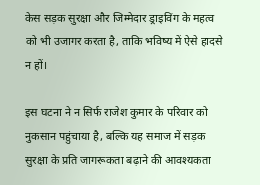केस सड़क सुरक्षा और जिम्मेदार ड्राइविंग के महत्व को भी उजागर करता है, ताकि भविष्य में ऐसे हादसे न हों।

इस घटना ने न सिर्फ राजेश कुमार के परिवार को नुकसान पहुंचाया है, बल्कि यह समाज में सड़क सुरक्षा के प्रति जागरूकता बढ़ाने की आवश्यकता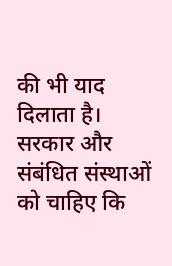की भी याद दिलाता है। सरकार और संबंधित संस्थाओं को चाहिए कि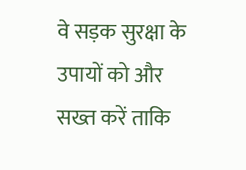वे सड़क सुरक्षा के उपायों को और सख्त करें ताकि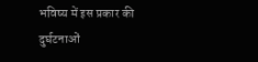भविष्य में इस प्रकार की दुर्घटनाओं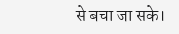से बचा जा सके।